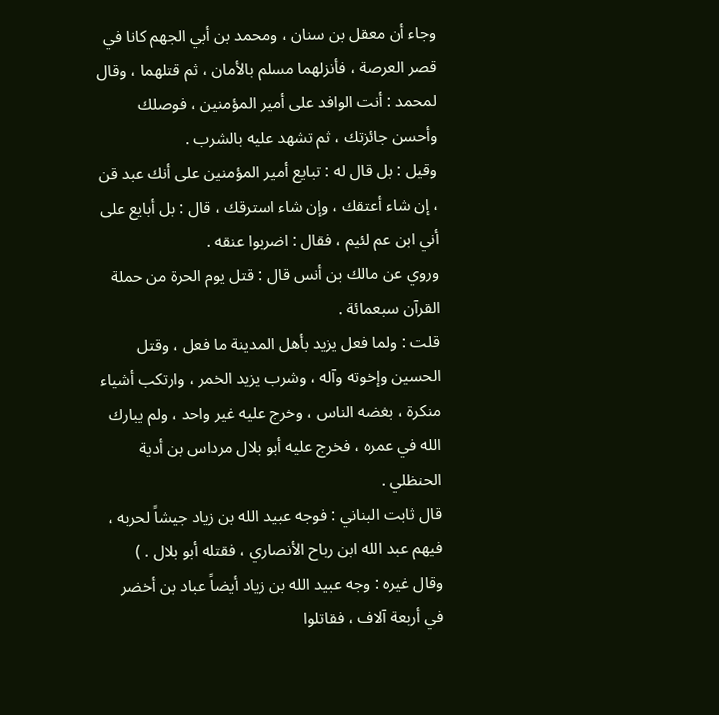وجاء أن معقل بن سنان ، ومحمد بن أبي الجهم كانا في قصر العرصة ، فأنزلهما مسلم بالأمان ، ثم قتلهما ، وقال لمحمد : أنت الوافد على أمير المؤمنين ، فوصلك وأحسن جائزتك ، ثم تشهد عليه بالشرب .
وقيل : بل قال له : تبايع أمير المؤمنين على أنك عبد قن ، إن شاء أعتقك ، وإن شاء استرقك ، قال : بل أبايع على أني ابن عم لئيم ، فقال : اضربوا عنقه .
وروي عن مالك بن أنس قال : قتل يوم الحرة من حملة القرآن سبعمائة .
قلت : ولما فعل يزيد بأهل المدينة ما فعل ، وقتل الحسين وإخوته وآله ، وشرب يزيد الخمر ، وارتكب أشياء منكرة ، بغضه الناس ، وخرج عليه غير واحد ، ولم يبارك الله في عمره ، فخرج عليه أبو بلال مرداس بن أدية الحنظلي .
قال ثابت البناني : فوجه عبيد الله بن زياد جيشاً لحربه ، فيهم عبد الله ابن رباح الأنصاري ، فقتله أبو بلال . )
وقال غيره : وجه عبيد الله بن زياد أيضاً عباد بن أخضر في أربعة آلاف ، فقاتلوا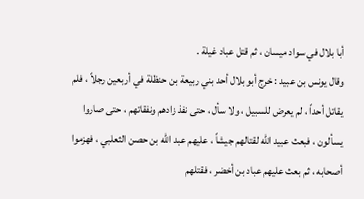أبا بلال في سواد ميسان ، ثم قتل عباد غيلة .
وقال يونس بن عبيد : خرج أبو بلال أحد بني ربيعة بن حنظلة في أربعين رجلاً ، فلم يقاتل أحداً ، لم يعرض للسبيل ، ولا سأل ، حتى نفذ زادهم ونفقاتهم ، حتى صاروا يسألون ، فبعث عبيد الله لقتالهم جيشاً ، عليهم عبد الله بن حصن الثعلبي ، فهزموا أصحابه ، ثم بعث عليهم عباد بن أخضر ، فقتلهم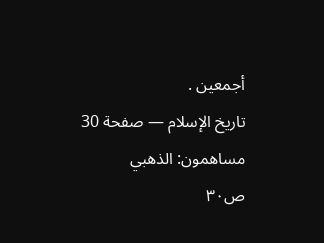أجمعين .
تاريخ الإسلام — صفحة 30
مساهمون: الذهبي
ص٣٠